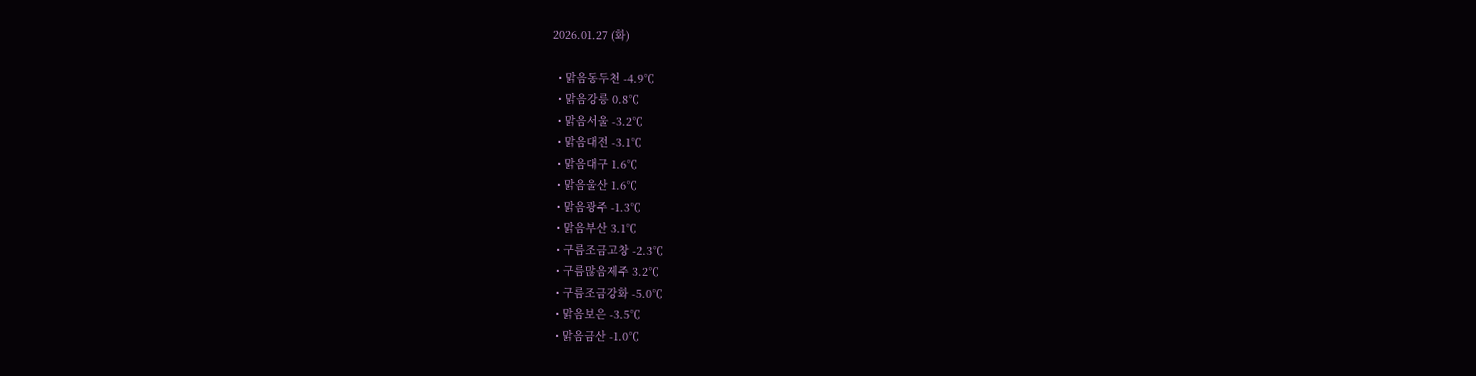2026.01.27 (화)

  • 맑음동두천 -4.9℃
  • 맑음강릉 0.8℃
  • 맑음서울 -3.2℃
  • 맑음대전 -3.1℃
  • 맑음대구 1.6℃
  • 맑음울산 1.6℃
  • 맑음광주 -1.3℃
  • 맑음부산 3.1℃
  • 구름조금고창 -2.3℃
  • 구름많음제주 3.2℃
  • 구름조금강화 -5.0℃
  • 맑음보은 -3.5℃
  • 맑음금산 -1.0℃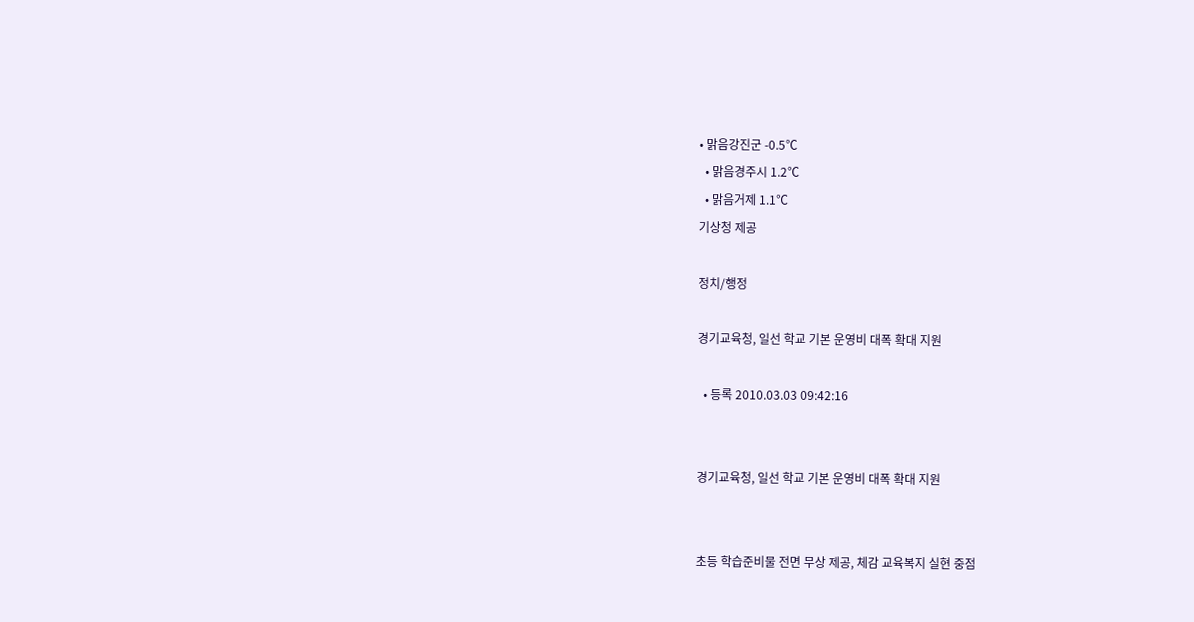• 맑음강진군 -0.5℃
  • 맑음경주시 1.2℃
  • 맑음거제 1.1℃
기상청 제공

정치/행정

경기교육청, 일선 학교 기본 운영비 대폭 확대 지원

  • 등록 2010.03.03 09:42:16


경기교육청, 일선 학교 기본 운영비 대폭 확대 지원


초등 학습준비물 전면 무상 제공, 체감 교육복지 실현 중점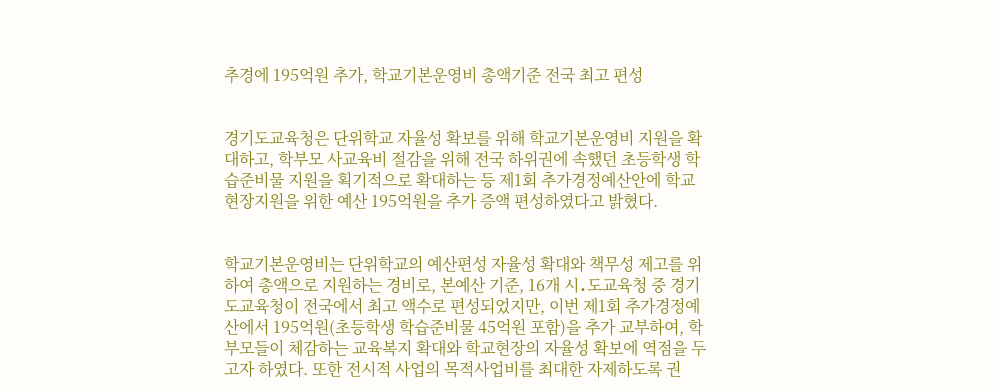추경에 195억원 추가, 학교기본운영비 총액기준 전국 최고 편성


경기도교육청은 단위학교 자율성 확보를 위해 학교기본운영비 지원을 확대하고, 학부모 사교육비 절감을 위해 전국 하위권에 속했던 초등학생 학습준비물 지원을 획기적으로 확대하는 등 제1회 추가경정예산안에 학교 현장지원을 위한 예산 195억원을 추가 증액 편성하였다고 밝혔다.


학교기본운영비는 단위학교의 예산편성 자율성 확대와 책무성 제고를 위하여 총액으로 지원하는 경비로, 본예산 기준, 16개 시․도교육청 중 경기도교육청이 전국에서 최고 액수로 편성되었지만, 이번 제1회 추가경정예산에서 195억원(초등학생 학습준비물 45억원 포함)을 추가 교부하여, 학부모들이 체감하는 교육복지 확대와 학교현장의 자율성 확보에 역점을 두고자 하였다. 또한 전시적 사업의 목적사업비를 최대한 자제하도록 권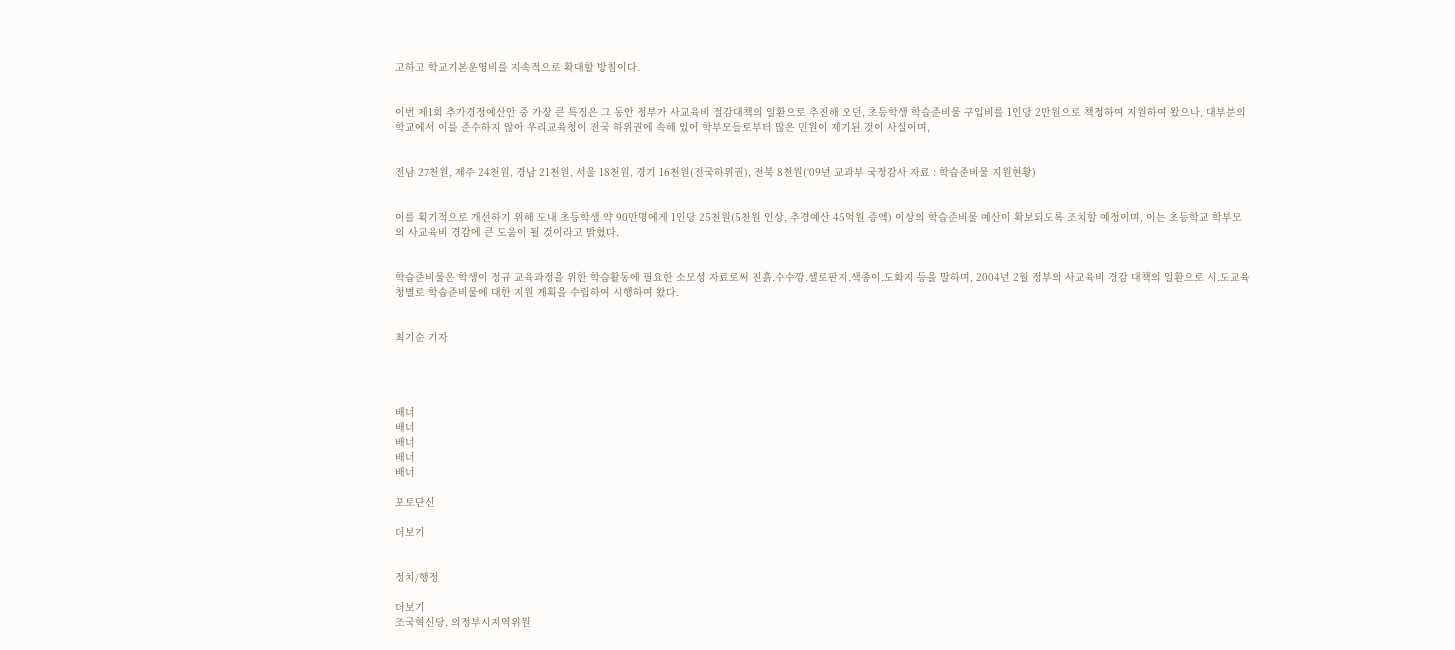고하고 학교기본운영비를 지속적으로 확대할 방침이다.


이번 제1회 추가경정예산안 중 가장 큰 특징은 그 동안 정부가 사교육비 절감대책의 일환으로 추진해 오던, 초등학생 학습준비물 구입비를 1인당 2만원으로 책정하여 지원하여 왔으나, 대부분의 학교에서 이를 준수하지 않아 우리교육청이 전국 하위권에 속해 있어 학부모들로부터 많은 민원이 제기된 것이 사실이며,


전남 27천원, 제주 24천원, 경남 21천원, 서울 18천원, 경기 16천원(전국하위권), 전북 8천원(‘09년 교과부 국정감사 자료 : 학습준비물 지원현황)


이를 획기적으로 개선하기 위해 도내 초등학생 약 90만명에게 1인당 25천원(5천원 인상, 추경예산 45억원 증액) 이상의 학습준비물 예산이 확보되도록 조치할 예정이며, 이는 초등학교 학부모의 사교육비 경감에 큰 도움이 될 것이라고 밝혔다.


학습준비물은 학생이 정규 교육과정을 위한 학습활동에 필요한 소모성 자료로써 진흙․수수깡․셀로판지․색종이․도화지 등을 말하며, 2004년 2월 정부의 사교육비 경감 대책의 일환으로 시․도교육청별로 학습준비물에 대한 지원 계획을 수립하여 시행하여 왔다.


최기순 기자




배너
배너
배너
배너
배너

포토단신

더보기


정치/행정

더보기
조국혁신당, 의정부시지역위원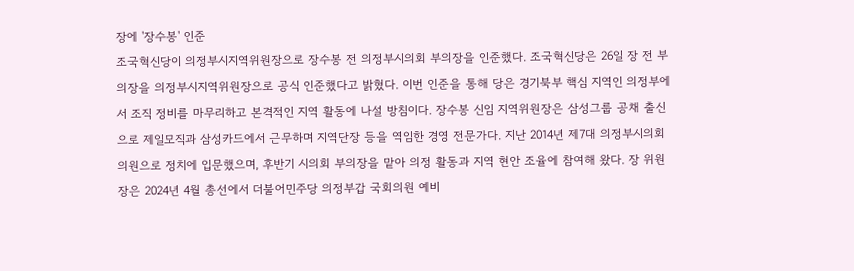장에 '장수봉' 인준
조국혁신당이 의정부시지역위원장으로 장수봉 전 의정부시의회 부의장을 인준했다. 조국혁신당은 26일 장 전 부의장을 의정부시지역위원장으로 공식 인준했다고 밝혔다. 이번 인준을 통해 당은 경기북부 핵심 지역인 의정부에서 조직 정비를 마무리하고 본격적인 지역 활동에 나설 방침이다. 장수봉 신임 지역위원장은 삼성그룹 공채 출신으로 제일모직과 삼성카드에서 근무하며 지역단장 등을 역임한 경영 전문가다. 지난 2014년 제7대 의정부시의회 의원으로 정치에 입문했으며, 후반기 시의회 부의장을 맡아 의정 활동과 지역 현안 조율에 참여해 왔다. 장 위원장은 2024년 4월 총선에서 더불어민주당 의정부갑 국회의원 예비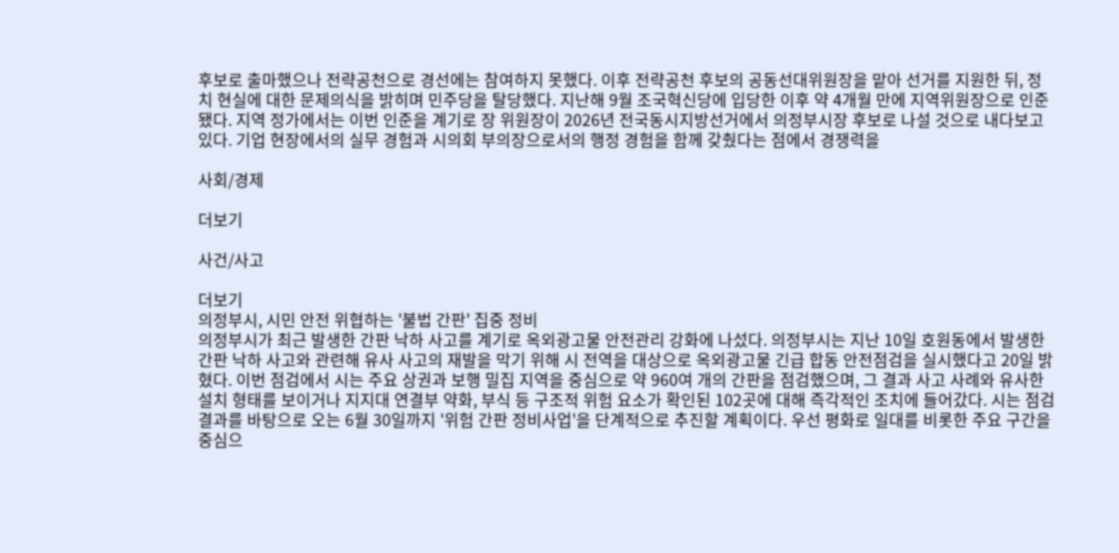후보로 출마했으나 전략공천으로 경선에는 참여하지 못했다. 이후 전략공천 후보의 공동선대위원장을 맡아 선거를 지원한 뒤, 정치 현실에 대한 문제의식을 밝히며 민주당을 탈당했다. 지난해 9월 조국혁신당에 입당한 이후 약 4개월 만에 지역위원장으로 인준됐다. 지역 정가에서는 이번 인준을 계기로 장 위원장이 2026년 전국동시지방선거에서 의정부시장 후보로 나설 것으로 내다보고 있다. 기업 현장에서의 실무 경험과 시의회 부의장으로서의 행정 경험을 함께 갖췄다는 점에서 경쟁력을

사회/경제

더보기

사건/사고

더보기
의정부시, 시민 안전 위협하는 '불법 간판' 집중 정비
의정부시가 최근 발생한 간판 낙하 사고를 계기로 옥외광고물 안전관리 강화에 나섰다. 의정부시는 지난 10일 호원동에서 발생한 간판 낙하 사고와 관련해 유사 사고의 재발을 막기 위해 시 전역을 대상으로 옥외광고물 긴급 합동 안전점검을 실시했다고 20일 밝혔다. 이번 점검에서 시는 주요 상권과 보행 밀집 지역을 중심으로 약 960여 개의 간판을 점검했으며, 그 결과 사고 사례와 유사한 설치 형태를 보이거나 지지대 연결부 약화, 부식 등 구조적 위험 요소가 확인된 102곳에 대해 즉각적인 조치에 들어갔다. 시는 점검 결과를 바탕으로 오는 6월 30일까지 '위험 간판 정비사업'을 단계적으로 추진할 계획이다. 우선 평화로 일대를 비롯한 주요 구간을 중심으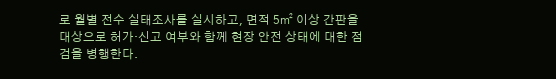로 월별 전수 실태조사를 실시하고, 면적 5㎡ 이상 간판을 대상으로 허가·신고 여부와 함께 현장 안전 상태에 대한 점검을 병행한다.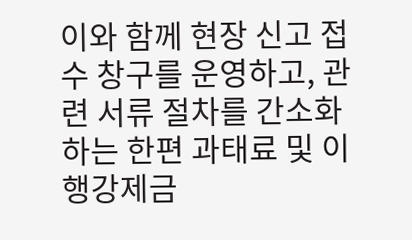이와 함께 현장 신고 접수 창구를 운영하고, 관련 서류 절차를 간소화하는 한편 과태료 및 이행강제금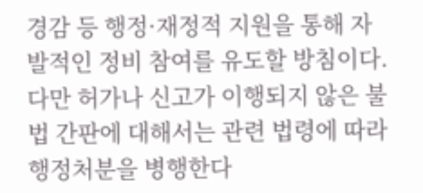경감 등 행정·재정적 지원을 통해 자발적인 정비 참여를 유도할 방침이다. 다만 허가나 신고가 이행되지 않은 불법 간판에 대해서는 관련 법령에 따라 행정처분을 병행한다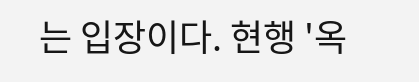는 입장이다. 현행 '옥